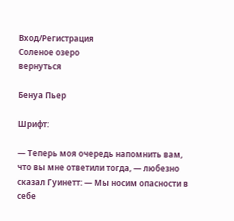Вход/Регистрация
Соленое озеро
вернуться

Бенуа Пьер

Шрифт:

— Теперь моя очередь напомнить вам, что вы мне ответили тогда, — любезно сказал Гуинетт: — Мы носим опасности в себе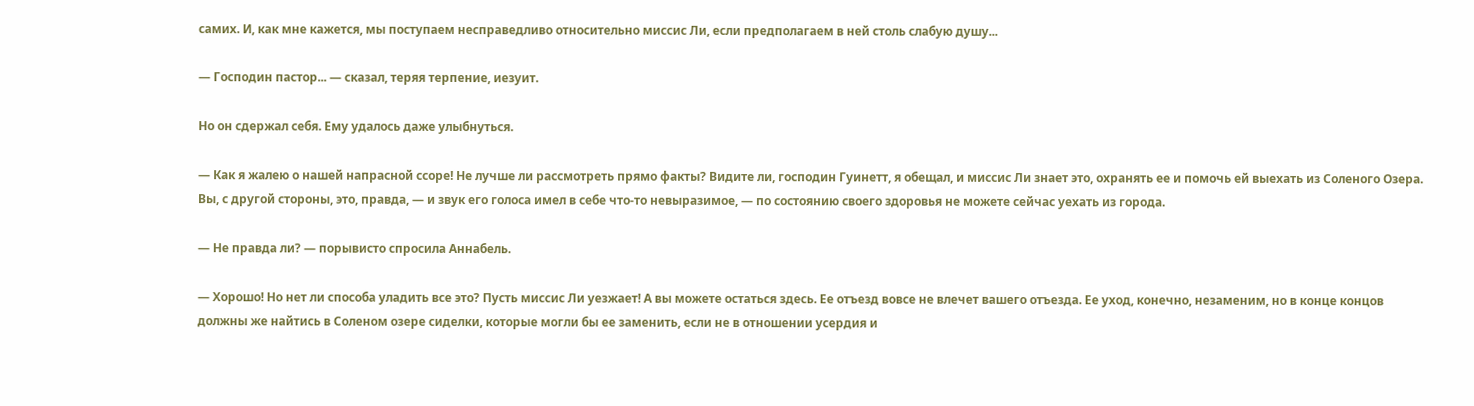самих. И, как мне кажется, мы поступаем несправедливо относительно миссис Ли, если предполагаем в ней столь слабую душу...

— Господин пастор... — сказал, теряя терпение, иезуит.

Но он сдержал себя. Ему удалось даже улыбнуться.

— Как я жалею о нашей напрасной ссоре! Не лучше ли рассмотреть прямо факты? Видите ли, господин Гуинетт, я обещал, и миссис Ли знает это, охранять ее и помочь ей выехать из Соленого Озера. Вы, с другой стороны, это, правда, — и звук его голоса имел в себе что-то невыразимое, — по состоянию своего здоровья не можете сейчас уехать из города.

— Не правда ли? — порывисто спросила Аннабель.

— Хорошо! Но нет ли способа уладить все это? Пусть миссис Ли уезжает! А вы можете остаться здесь. Ее отъезд вовсе не влечет вашего отъезда. Ее уход, конечно, незаменим, но в конце концов должны же найтись в Соленом озере сиделки, которые могли бы ее заменить, если не в отношении усердия и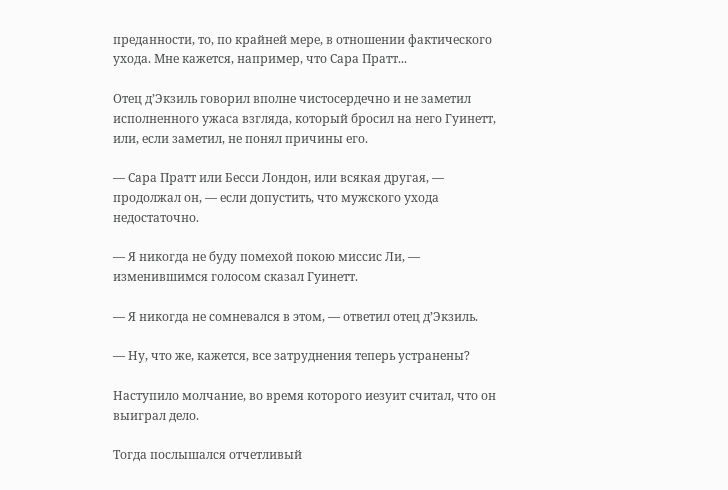преданности, то, по крайней мере, в отношении фактического ухода. Мне кажется, например, что Сара Пратт...

Отец д’Экзиль говорил вполне чистосердечно и не заметил исполненного ужаса взгляда, который бросил на него Гуинетт, или, если заметил, не понял причины его.

— Сара Пратт или Бесси Лондон, или всякая другая, — продолжал он, — если допустить, что мужского ухода недостаточно.

— Я никогда не буду помехой покою миссис Ли, — изменившимся голосом сказал Гуинетт.

— Я никогда не сомневался в этом, — ответил отец д’Экзиль.

— Ну, что же, кажется, все затруднения теперь устранены?

Наступило молчание, во время которого иезуит считал, что он выиграл дело.

Тогда послышался отчетливый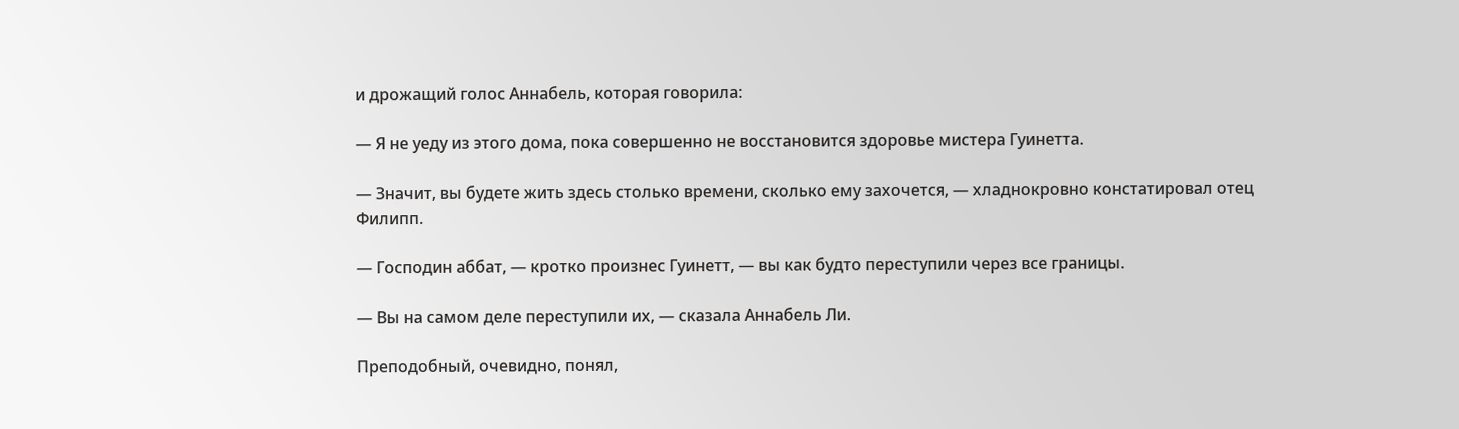и дрожащий голос Аннабель, которая говорила:

— Я не уеду из этого дома, пока совершенно не восстановится здоровье мистера Гуинетта.

— Значит, вы будете жить здесь столько времени, сколько ему захочется, — хладнокровно констатировал отец Филипп.

— Господин аббат, — кротко произнес Гуинетт, — вы как будто переступили через все границы.

— Вы на самом деле переступили их, — сказала Аннабель Ли.

Преподобный, очевидно, понял,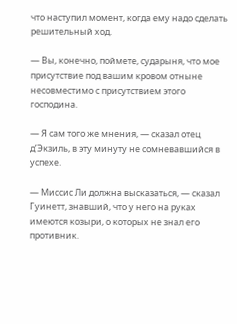что наступил момент, когда ему надо сделать решительный ход.

— Вы, конечно, поймете, сударыня, что мое присутствие под вашим кровом отныне несовместимо с присутствием этого господина.

— Я сам того же мнения, — сказал отец д’Экзиль, в эту минуту не сомневавшийся в успехе.

— Миссис Ли должна высказаться, — сказал Гуинетт, знавший, что у него на руках имеются козыри, о которых не знал его противник.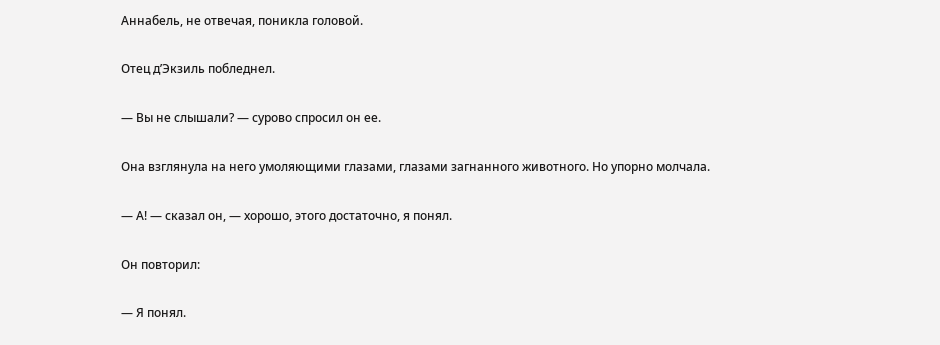Аннабель, не отвечая, поникла головой.

Отец д’Экзиль побледнел.

— Вы не слышали? — сурово спросил он ее.

Она взглянула на него умоляющими глазами, глазами загнанного животного. Но упорно молчала.

— А! — сказал он, — хорошо, этого достаточно, я понял.

Он повторил:

— Я понял.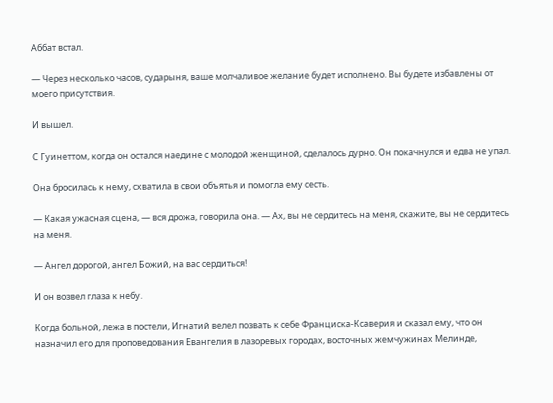Аббат встал.

— Через несколько часов, сударыня, ваше молчаливое желание будет исполнено. Вы будете избавлены от моего присутствия.

И вышел.

С Гуинеттом, когда он остался наедине с молодой женщиной, сделалось дурно. Он покачнулся и едва не упал.

Она бросилась к нему, схватила в свои объятья и помогла ему сесть.

— Какая ужасная сцена, — вся дрожа, говорила она. — Ах, вы не сердитесь на меня, скажите, вы не сердитесь на меня.

— Ангел дорогой, ангел Божий, на вас сердиться!

И он возвел глаза к небу.

Когда больной, лежа в постели, Игнатий велел позвать к себе Франциска-Ксаверия и сказал ему, что он назначил его для проповедования Евангелия в лазоревых городах, восточных жемчужинах Мелинде,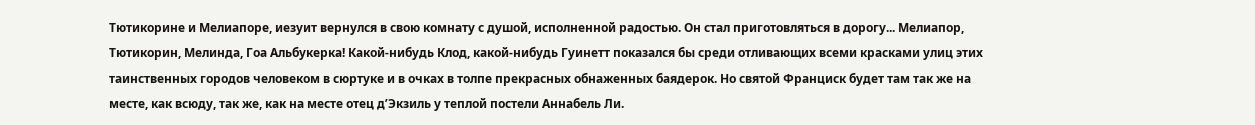Тютикорине и Мелиапоре, иезуит вернулся в свою комнату с душой, исполненной радостью. Он стал приготовляться в дорогу... Мелиапор, Тютикорин, Мелинда, Гоа Альбукерка! Какой-нибудь Клод, какой-нибудь Гуинетт показался бы среди отливающих всеми красками улиц этих таинственных городов человеком в сюртуке и в очках в толпе прекрасных обнаженных баядерок. Но святой Франциск будет там так же на месте, как всюду, так же, как на месте отец д’Экзиль у теплой постели Аннабель Ли.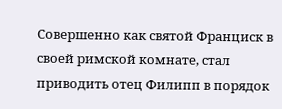Совершенно как святой Франциск в своей римской комнате, стал приводить отец Филипп в порядок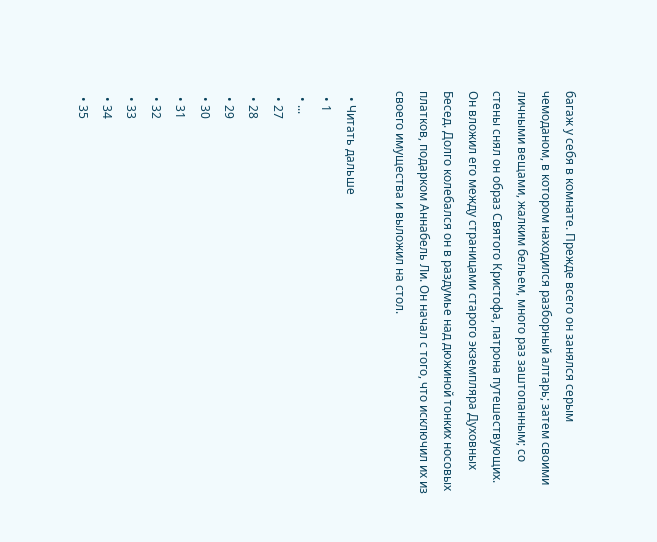багаж у себя в комнате. Прежде всего он занялся серым чемоданом, в котором находился разборный алтарь; затем своими личными вещами, жалким бельем, много раз заштопанным; со стены снял он образ Святого Кристофа, патрона путешествующих. Он вложил его между страницами старого экземпляра Духовных Бесед. Долго колебался он в раздумье над дюжиной тонких носовых платков, подарком Аннабель Ли. Он начал с того, что исключил их из своего имущества и выложил на стол.

  • Читать дальше
  • 1
  • ...
  • 27
  • 28
  • 29
  • 30
  • 31
  • 32
  • 33
  • 34
  • 35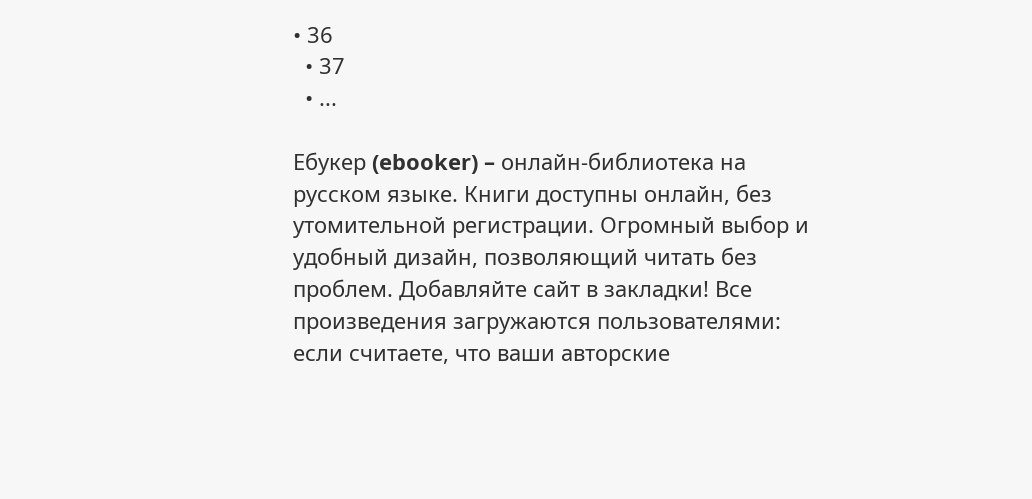• 36
  • 37
  • ...

Ебукер (ebooker) – онлайн-библиотека на русском языке. Книги доступны онлайн, без утомительной регистрации. Огромный выбор и удобный дизайн, позволяющий читать без проблем. Добавляйте сайт в закладки! Все произведения загружаются пользователями: если считаете, что ваши авторские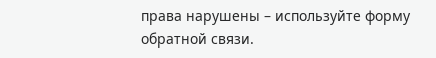права нарушены – используйте форму обратной связи.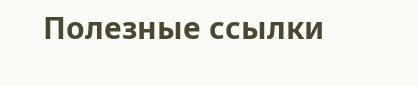Полезные ссылки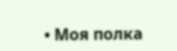• Моя полка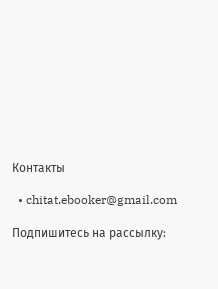Контакты

  • chitat.ebooker@gmail.com

Подпишитесь на рассылку: